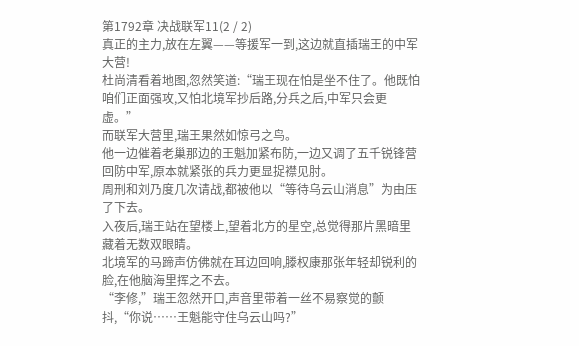第1792章 决战联军11(2 / 2)
真正的主力,放在左翼——等援军一到,这边就直插瑞王的中军大营!
杜尚清看着地图,忽然笑道:“瑞王现在怕是坐不住了。他既怕咱们正面强攻,又怕北境军抄后路,分兵之后,中军只会更虚。”
而联军大营里,瑞王果然如惊弓之鸟。
他一边催着老巢那边的王魁加紧布防,一边又调了五千锐锋营回防中军,原本就紧张的兵力更显捉襟见肘。
周刑和刘乃度几次请战,都被他以“等待乌云山消息”为由压了下去。
入夜后,瑞王站在望楼上,望着北方的星空,总觉得那片黑暗里藏着无数双眼睛。
北境军的马蹄声仿佛就在耳边回响,滕权康那张年轻却锐利的脸,在他脑海里挥之不去。
“李修,”瑞王忽然开口,声音里带着一丝不易察觉的颤抖,“你说……王魁能守住乌云山吗?”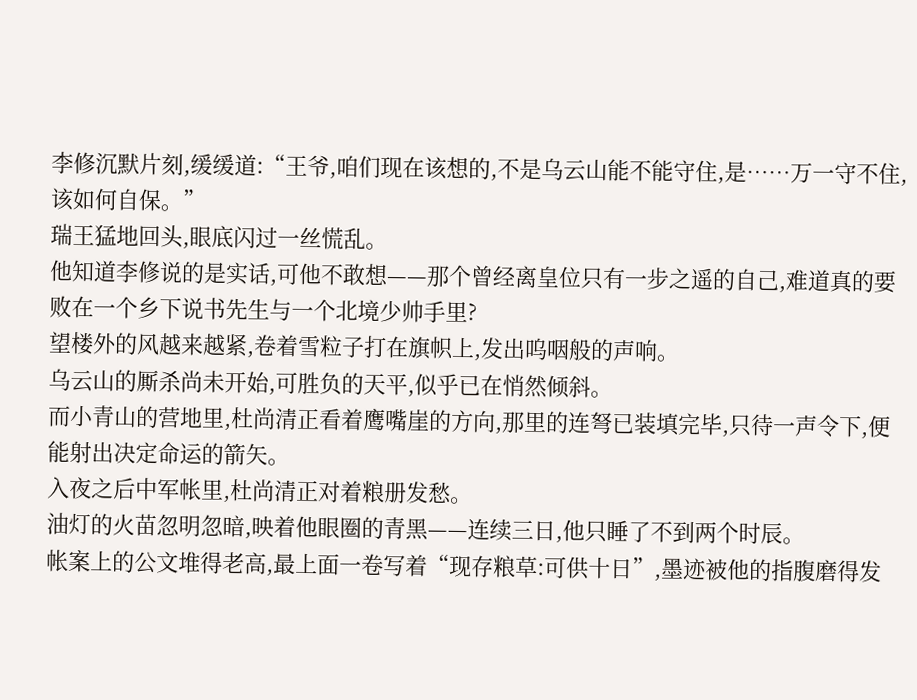李修沉默片刻,缓缓道:“王爷,咱们现在该想的,不是乌云山能不能守住,是……万一守不住,该如何自保。”
瑞王猛地回头,眼底闪过一丝慌乱。
他知道李修说的是实话,可他不敢想——那个曾经离皇位只有一步之遥的自己,难道真的要败在一个乡下说书先生与一个北境少帅手里?
望楼外的风越来越紧,卷着雪粒子打在旗帜上,发出呜咽般的声响。
乌云山的厮杀尚未开始,可胜负的天平,似乎已在悄然倾斜。
而小青山的营地里,杜尚清正看着鹰嘴崖的方向,那里的连弩已装填完毕,只待一声令下,便能射出决定命运的箭矢。
入夜之后中军帐里,杜尚清正对着粮册发愁。
油灯的火苗忽明忽暗,映着他眼圈的青黑——连续三日,他只睡了不到两个时辰。
帐案上的公文堆得老高,最上面一卷写着“现存粮草:可供十日”,墨迹被他的指腹磨得发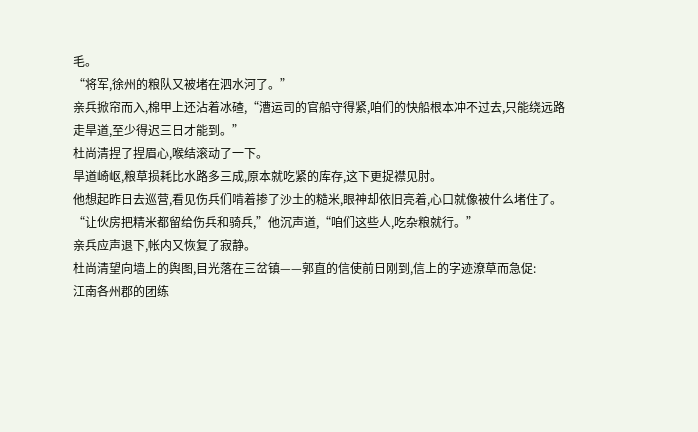毛。
“将军,徐州的粮队又被堵在泗水河了。”
亲兵掀帘而入,棉甲上还沾着冰碴,“漕运司的官船守得紧,咱们的快船根本冲不过去,只能绕远路走旱道,至少得迟三日才能到。”
杜尚清捏了捏眉心,喉结滚动了一下。
旱道崎岖,粮草损耗比水路多三成,原本就吃紧的库存,这下更捉襟见肘。
他想起昨日去巡营,看见伤兵们啃着掺了沙土的糙米,眼神却依旧亮着,心口就像被什么堵住了。
“让伙房把精米都留给伤兵和骑兵,”他沉声道,“咱们这些人,吃杂粮就行。”
亲兵应声退下,帐内又恢复了寂静。
杜尚清望向墙上的舆图,目光落在三岔镇——郭直的信使前日刚到,信上的字迹潦草而急促:
江南各州郡的团练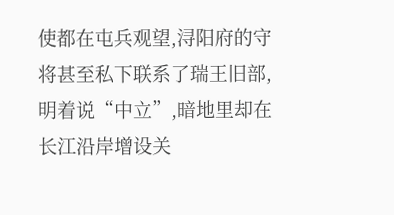使都在屯兵观望,浔阳府的守将甚至私下联系了瑞王旧部,明着说“中立”,暗地里却在长江沿岸增设关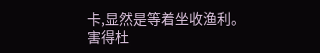卡,显然是等着坐收渔利。
害得杜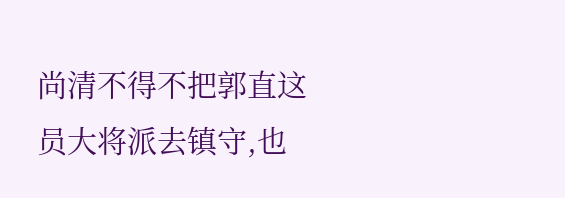尚清不得不把郭直这员大将派去镇守,也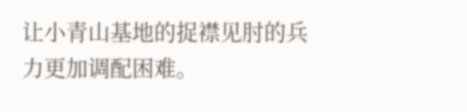让小青山基地的捉襟见肘的兵力更加调配困难。